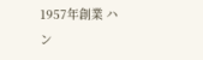1957年創業 ハン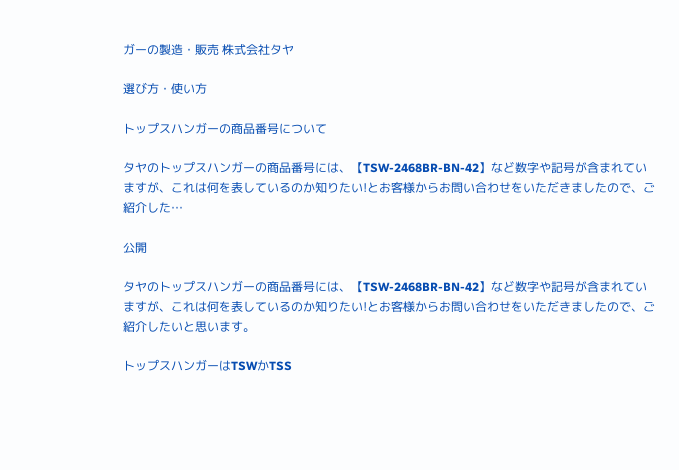ガーの製造・販売 株式会社タヤ

選び方・使い方

トップスハンガーの商品番号について

タヤのトップスハンガーの商品番号には、【TSW-2468BR-BN-42】など数字や記号が含まれていますが、これは何を表しているのか知りたい!とお客様からお問い合わせをいただきましたので、ご紹介した…

公開

タヤのトップスハンガーの商品番号には、【TSW-2468BR-BN-42】など数字や記号が含まれていますが、これは何を表しているのか知りたい!とお客様からお問い合わせをいただきましたので、ご紹介したいと思います。

トップスハンガーはTSWかTSS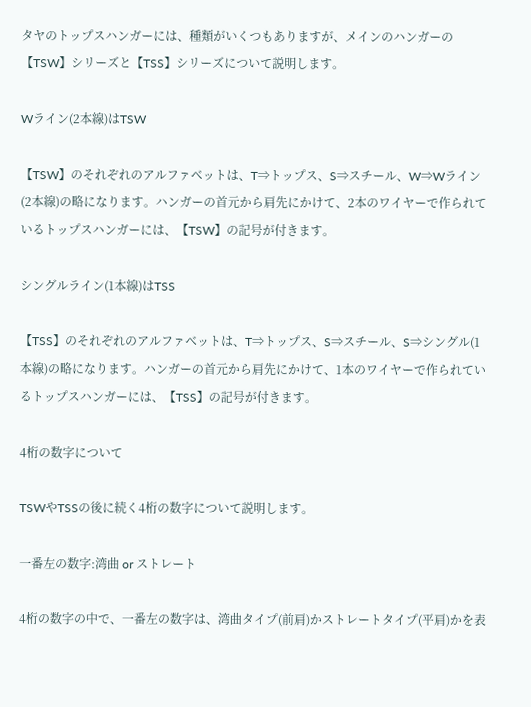タヤのトップスハンガーには、種類がいくつもありますが、メインのハンガーの【TSW】シリーズと【TSS】シリーズについて説明します。

Wライン(2本線)はTSW

【TSW】のそれぞれのアルファベットは、T⇒トップス、S⇒スチール、W⇒Wライン(2本線)の略になります。ハンガーの首元から肩先にかけて、2本のワイヤーで作られているトップスハンガーには、【TSW】の記号が付きます。

シングルライン(1本線)はTSS

【TSS】のそれぞれのアルファベットは、T⇒トップス、S⇒スチール、S⇒シングル(1本線)の略になります。ハンガーの首元から肩先にかけて、1本のワイヤーで作られているトップスハンガーには、【TSS】の記号が付きます。

4桁の数字について

TSWやTSSの後に続く4桁の数字について説明します。

一番左の数字:湾曲 or ストレート

4桁の数字の中で、一番左の数字は、湾曲タイプ(前肩)かストレートタイプ(平肩)かを表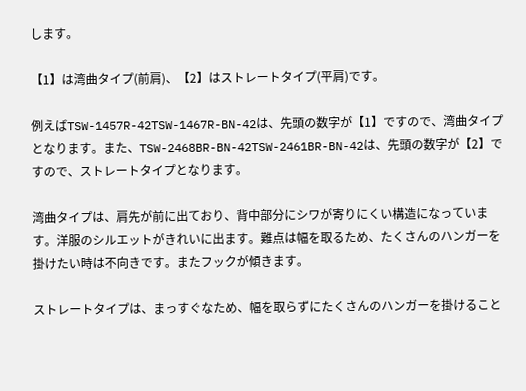します。

【1】は湾曲タイプ(前肩)、【2】はストレートタイプ(平肩)です。

例えばTSW-1457R-42TSW-1467R-BN-42は、先頭の数字が【1】ですので、湾曲タイプとなります。また、TSW-2468BR-BN-42TSW-2461BR-BN-42は、先頭の数字が【2】ですので、ストレートタイプとなります。

湾曲タイプは、肩先が前に出ており、背中部分にシワが寄りにくい構造になっています。洋服のシルエットがきれいに出ます。難点は幅を取るため、たくさんのハンガーを掛けたい時は不向きです。またフックが傾きます。

ストレートタイプは、まっすぐなため、幅を取らずにたくさんのハンガーを掛けること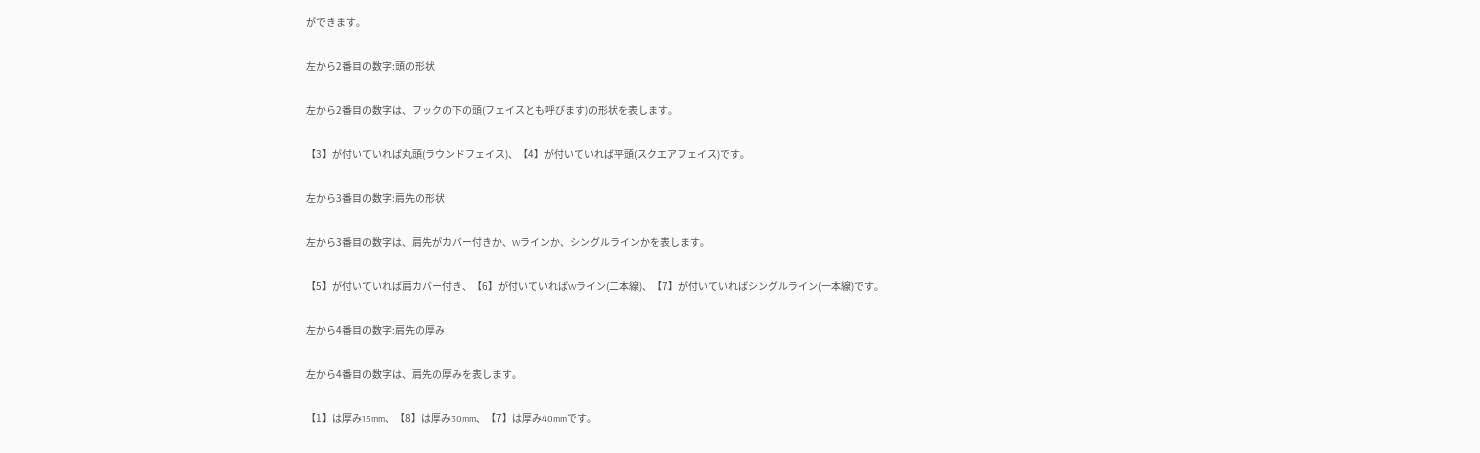ができます。

左から2番目の数字:頭の形状

左から2番目の数字は、フックの下の頭(フェイスとも呼びます)の形状を表します。

【3】が付いていれば丸頭(ラウンドフェイス)、【4】が付いていれば平頭(スクエアフェイス)です。

左から3番目の数字:肩先の形状

左から3番目の数字は、肩先がカバー付きか、Wラインか、シングルラインかを表します。

【5】が付いていれば肩カバー付き、【6】が付いていればWライン(二本線)、【7】が付いていればシングルライン(一本線)です。

左から4番目の数字:肩先の厚み

左から4番目の数字は、肩先の厚みを表します。

【1】は厚み15mm、【8】は厚み30mm、【7】は厚み40mmです。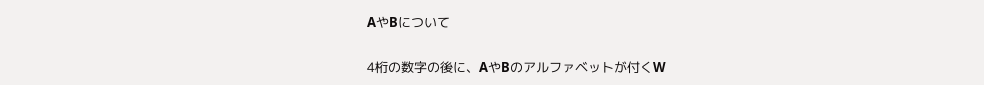AやBについて

4桁の数字の後に、AやBのアルファベットが付くW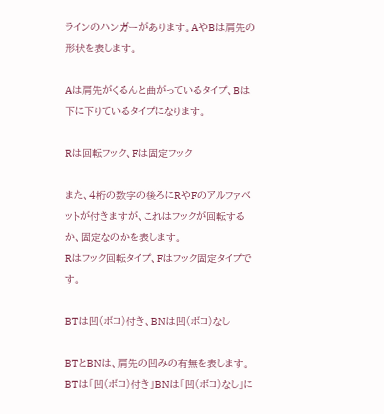ラインのハンガーがあります。AやBは肩先の形状を表します。

Aは肩先がくるんと曲がっているタイプ、Bは下に下りているタイプになります。

Rは回転フック、Fは固定フック

また、4桁の数字の後ろにRやFのアルファベットが付きますが、これはフックが回転するか、固定なのかを表します。
Rはフック回転タイプ、Fはフック固定タイプです。

BTは凹(ボコ)付き、BNは凹(ボコ)なし

BTとBNは、肩先の凹みの有無を表します。
BTは「凹(ボコ)付き」BNは「凹(ボコ)なし」に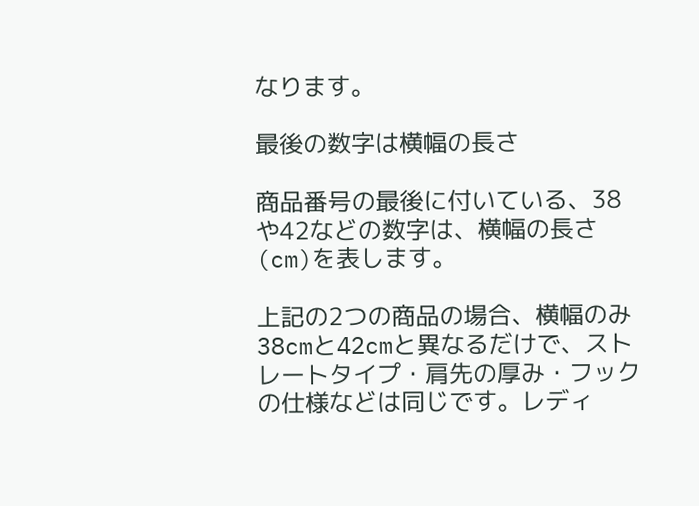なります。

最後の数字は横幅の長さ

商品番号の最後に付いている、38や42などの数字は、横幅の長さ(cm)を表します。

上記の2つの商品の場合、横幅のみ38cmと42cmと異なるだけで、ストレートタイプ・肩先の厚み・フックの仕様などは同じです。レディ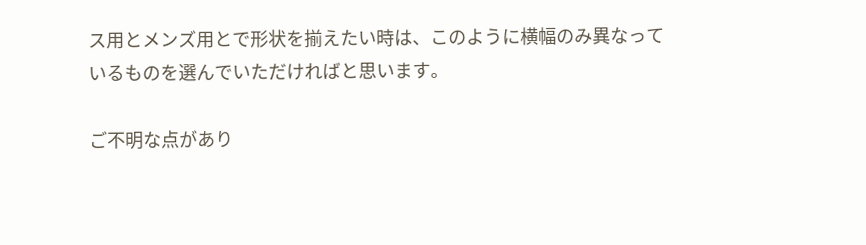ス用とメンズ用とで形状を揃えたい時は、このように横幅のみ異なっているものを選んでいただければと思います。

ご不明な点があり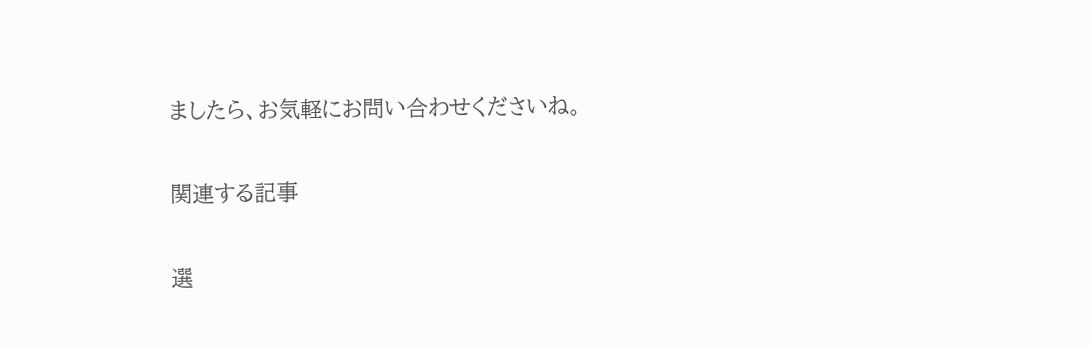ましたら、お気軽にお問い合わせくださいね。

関連する記事

選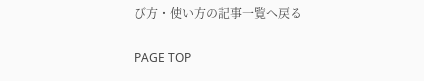び方・使い方の記事一覧へ戻る

PAGE TOP